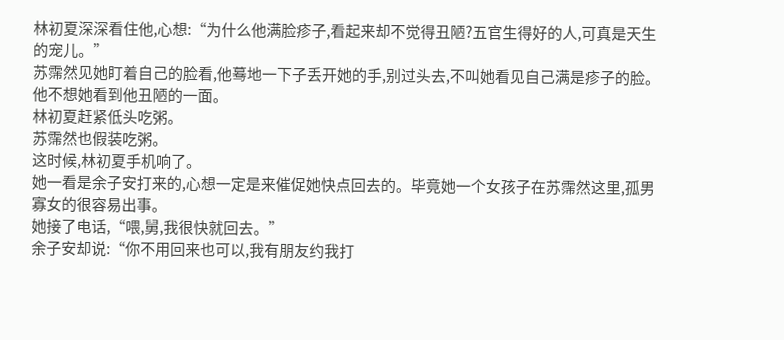林初夏深深看住他,心想:“为什么他满脸疹子,看起来却不觉得丑陋?五官生得好的人,可真是天生的宠儿。”
苏霈然见她盯着自己的脸看,他蓦地一下子丢开她的手,别过头去,不叫她看见自己满是疹子的脸。
他不想她看到他丑陋的一面。
林初夏赶紧低头吃粥。
苏霈然也假装吃粥。
这时候,林初夏手机响了。
她一看是余子安打来的,心想一定是来催促她快点回去的。毕竟她一个女孩子在苏霈然这里,孤男寡女的很容易出事。
她接了电话,“喂,舅,我很快就回去。”
余子安却说:“你不用回来也可以,我有朋友约我打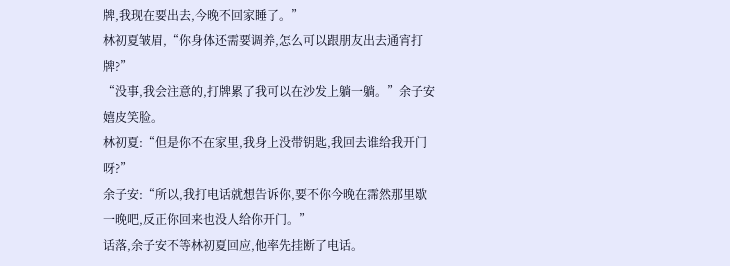牌,我现在要出去,今晚不回家睡了。”
林初夏皱眉,“你身体还需要调养,怎么可以跟朋友出去通宵打牌?”
“没事,我会注意的,打牌累了我可以在沙发上躺一躺。”余子安嬉皮笑脸。
林初夏:“但是你不在家里,我身上没带钥匙,我回去谁给我开门呀?”
余子安:“所以,我打电话就想告诉你,要不你今晚在霈然那里歇一晚吧,反正你回来也没人给你开门。”
话落,余子安不等林初夏回应,他率先挂断了电话。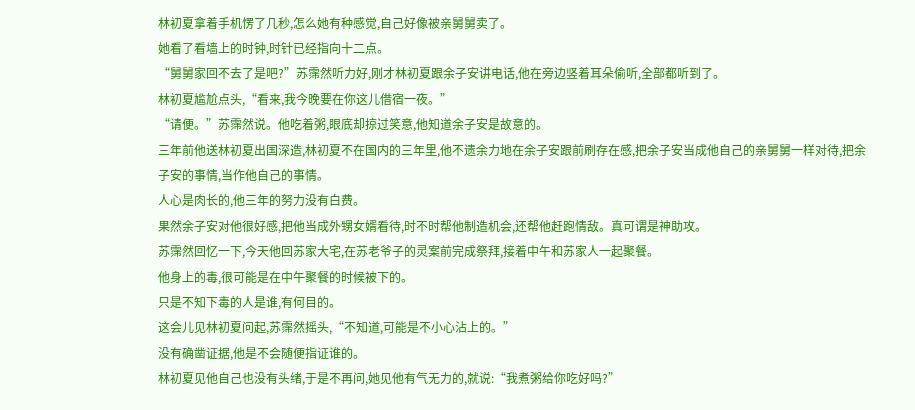林初夏拿着手机愣了几秒,怎么她有种感觉,自己好像被亲舅舅卖了。
她看了看墙上的时钟,时针已经指向十二点。
“舅舅家回不去了是吧?”苏霈然听力好,刚才林初夏跟余子安讲电话,他在旁边竖着耳朵偷听,全部都听到了。
林初夏尴尬点头,“看来,我今晚要在你这儿借宿一夜。”
“请便。”苏霈然说。他吃着粥,眼底却掠过笑意,他知道余子安是故意的。
三年前他送林初夏出国深造,林初夏不在国内的三年里,他不遗余力地在余子安跟前刷存在感,把余子安当成他自己的亲舅舅一样对待,把余子安的事情,当作他自己的事情。
人心是肉长的,他三年的努力没有白费。
果然余子安对他很好感,把他当成外甥女婿看待,时不时帮他制造机会,还帮他赶跑情敌。真可谓是神助攻。
苏霈然回忆一下,今天他回苏家大宅,在苏老爷子的灵案前完成祭拜,接着中午和苏家人一起聚餐。
他身上的毒,很可能是在中午聚餐的时候被下的。
只是不知下毒的人是谁,有何目的。
这会儿见林初夏问起,苏霈然摇头,“不知道,可能是不小心沾上的。”
没有确凿证据,他是不会随便指证谁的。
林初夏见他自己也没有头绪,于是不再问,她见他有气无力的,就说:“我煮粥给你吃好吗?”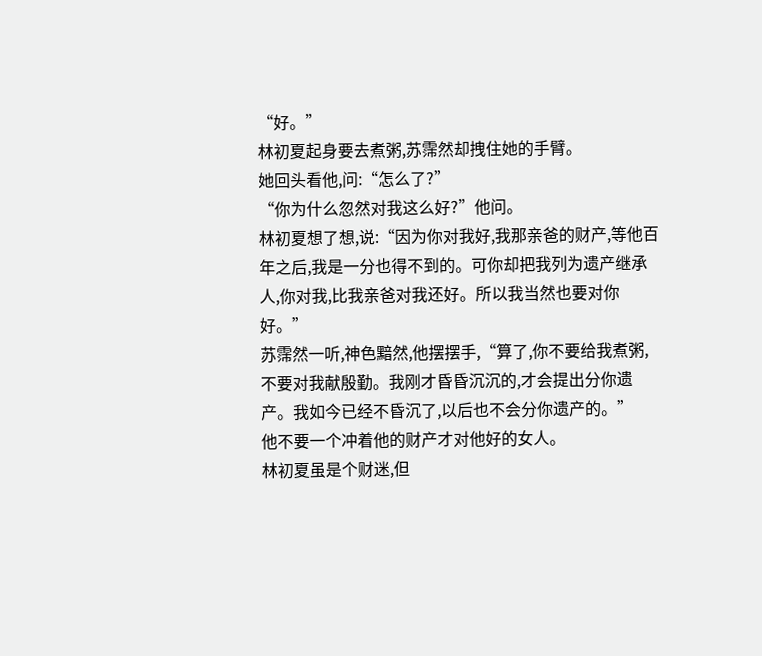“好。”
林初夏起身要去煮粥,苏霈然却拽住她的手臂。
她回头看他,问:“怎么了?”
“你为什么忽然对我这么好?”他问。
林初夏想了想,说:“因为你对我好,我那亲爸的财产,等他百年之后,我是一分也得不到的。可你却把我列为遗产继承人,你对我,比我亲爸对我还好。所以我当然也要对你好。”
苏霈然一听,神色黯然,他摆摆手,“算了,你不要给我煮粥,不要对我献殷勤。我刚才昏昏沉沉的,才会提出分你遗产。我如今已经不昏沉了,以后也不会分你遗产的。”
他不要一个冲着他的财产才对他好的女人。
林初夏虽是个财迷,但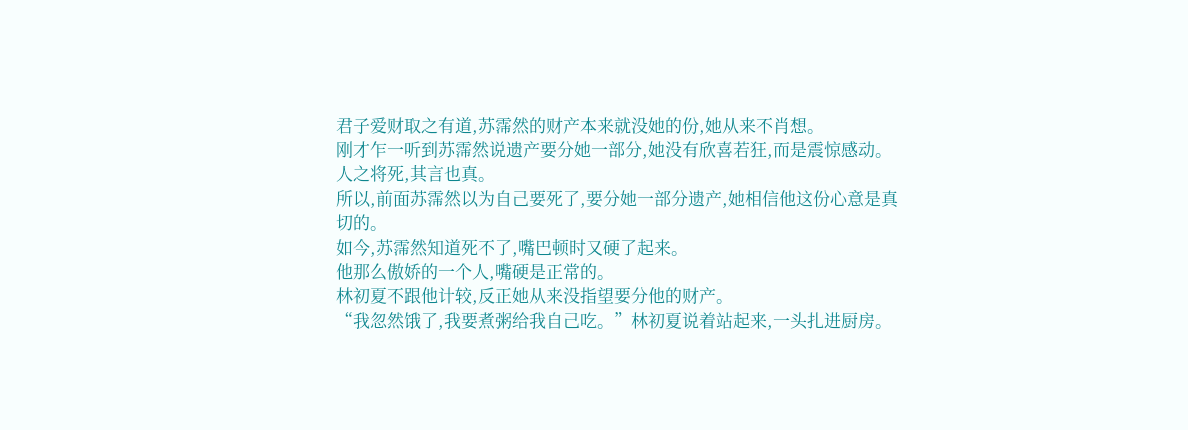君子爱财取之有道,苏霈然的财产本来就没她的份,她从来不肖想。
刚才乍一听到苏霈然说遗产要分她一部分,她没有欣喜若狂,而是震惊感动。
人之将死,其言也真。
所以,前面苏霈然以为自己要死了,要分她一部分遗产,她相信他这份心意是真切的。
如今,苏霈然知道死不了,嘴巴顿时又硬了起来。
他那么傲娇的一个人,嘴硬是正常的。
林初夏不跟他计较,反正她从来没指望要分他的财产。
“我忽然饿了,我要煮粥给我自己吃。”林初夏说着站起来,一头扎进厨房。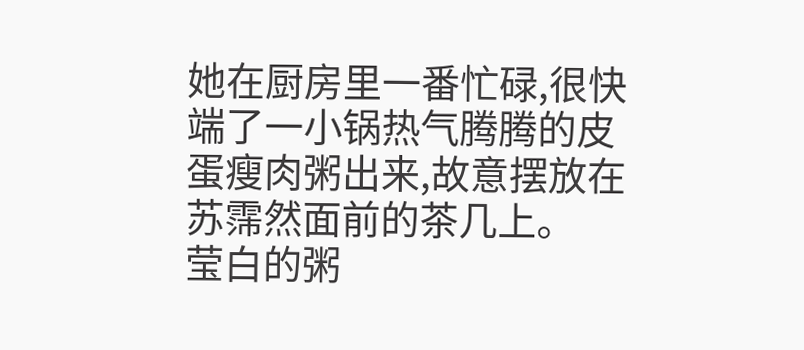她在厨房里一番忙碌,很快端了一小锅热气腾腾的皮蛋瘦肉粥出来,故意摆放在苏霈然面前的茶几上。
莹白的粥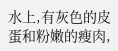水上,有灰色的皮蛋和粉嫩的瘦肉,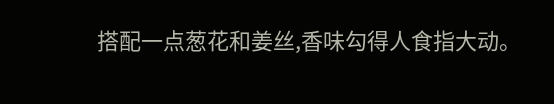搭配一点葱花和姜丝,香味勾得人食指大动。